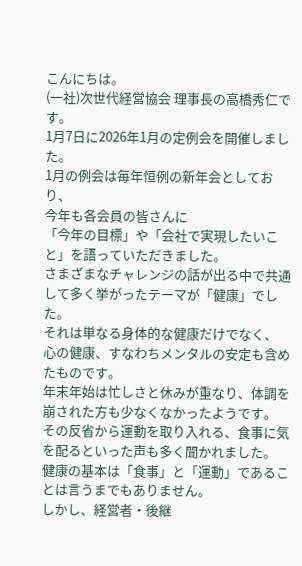こんにちは。
(一社)次世代経営協会 理事長の高橋秀仁です。
1月7日に2026年1月の定例会を開催しました。
1月の例会は毎年恒例の新年会としており、
今年も各会員の皆さんに
「今年の目標」や「会社で実現したいこと」を語っていただきました。
さまざまなチャレンジの話が出る中で共通して多く挙がったテーマが「健康」でした。
それは単なる身体的な健康だけでなく、
心の健康、すなわちメンタルの安定も含めたものです。
年末年始は忙しさと休みが重なり、体調を崩された方も少なくなかったようです。
その反省から運動を取り入れる、食事に気を配るといった声も多く聞かれました。
健康の基本は「食事」と「運動」であることは言うまでもありません。
しかし、経営者・後継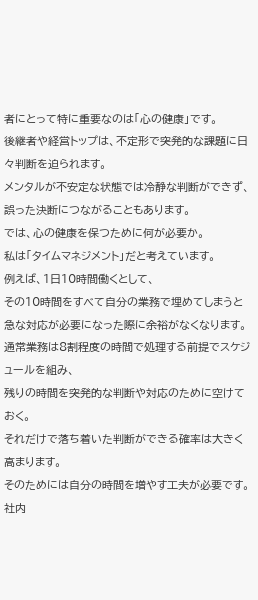者にとって特に重要なのは「心の健康」です。
後継者や経営トップは、不定形で突発的な課題に日々判断を迫られます。
メンタルが不安定な状態では冷静な判断ができず、誤った決断につながることもあります。
では、心の健康を保つために何が必要か。
私は「タイムマネジメント」だと考えています。
例えば、1日10時間働くとして、
その10時間をすべて自分の業務で埋めてしまうと急な対応が必要になった際に余裕がなくなります。
通常業務は8割程度の時間で処理する前提でスケジュールを組み、
残りの時間を突発的な判断や対応のために空けておく。
それだけで落ち着いた判断ができる確率は大きく高まります。
そのためには自分の時間を増やす工夫が必要です。
社内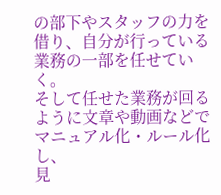の部下やスタッフの力を借り、自分が行っている業務の一部を任せていく。
そして任せた業務が回るように文章や動画などでマニュアル化・ルール化し、
見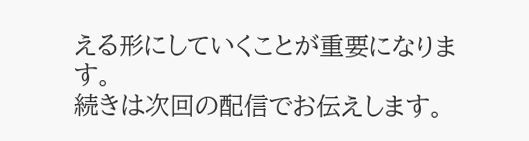える形にしていくことが重要になります。
続きは次回の配信でお伝えします。